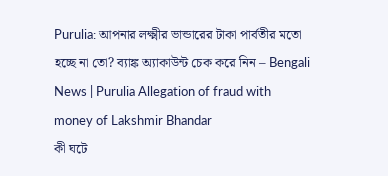Purulia: আপনার লক্ষ্মীর ভান্ডারের টাকা পার্বতীর মতো হচ্ছে না তো? ব্যাঙ্ক অ্যাকাউন্ট চেক করে নিন – Bengali News | Purulia Allegation of fraud with money of Lakshmir Bhandar
কী ঘটে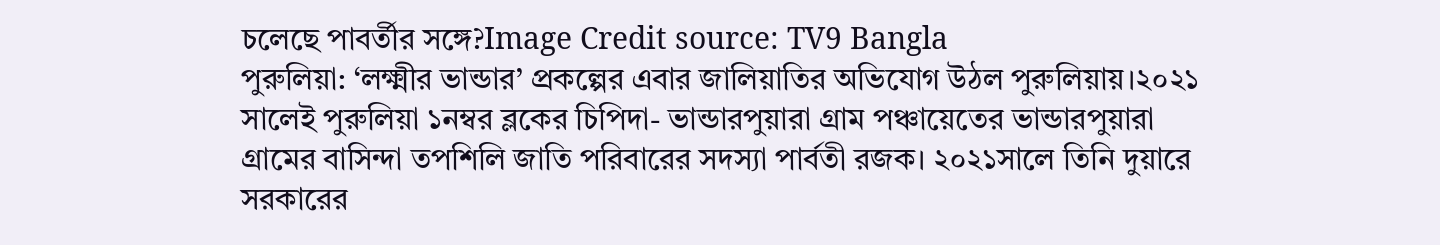চলেছে পাবর্তীর সঙ্গে?Image Credit source: TV9 Bangla
পুরুলিয়া: ‘লক্ষ্মীর ভান্ডার’ প্রকল্পের এবার জালিয়াতির অভিযোগ উঠল পুরুলিয়ায়।২০২১ সালেই পুরুলিয়া ১নম্বর ব্লকের চিপিদা- ভান্ডারপুয়ারা গ্রাম পঞ্চায়েতের ভান্ডারপুয়ারা গ্রামের বাসিন্দা তপশিলি জাতি পরিবারের সদস্যা পার্বতী রজক। ২০২১সালে তিনি দুয়ারে সরকারের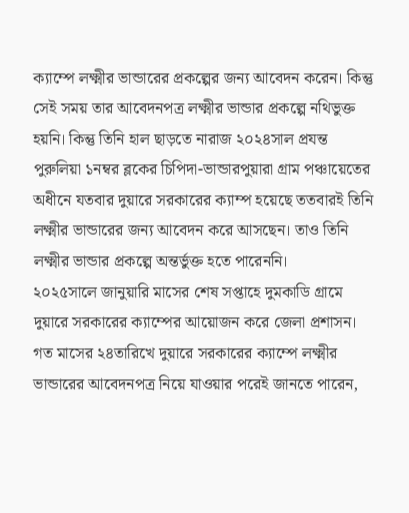ক্যাম্পে লক্ষ্মীর ভান্ডারের প্রকল্পের জন্য আবেদন করেন। কিন্তু সেই সময় তার আবেদনপত্র লক্ষ্মীর ভান্ডার প্রকল্পে নথিভুক্ত হয়নি। কিন্তু তিনি হাল ছাড়তে নারাজ ২০২৪সাল প্রযন্ত পুরুলিয়া ১নম্বর ব্লকের চিপিদা-ভান্ডারপুয়ারা গ্রাম পঞ্চায়েতের অধীনে যতবার দুয়ারে সরকারের ক্যাম্প হয়েছে ততবারই তিনি লক্ষ্মীর ভান্ডারের জন্য আবেদন করে আসছেন। তাও তিনি লক্ষ্মীর ভান্ডার প্রকল্পে অন্তর্ভুক্ত হতে পারেননি।
২০২৫সালে জানুয়ারি মাসের শেষ সপ্তাহে দুমকাডি গ্রামে দুয়ারে সরকারের ক্যাম্পের আয়োজন করে জেলা প্রশাসন। গত মাসের ২৪তারিখে দুয়ারে সরকারের ক্যাম্পে লক্ষ্মীর ভান্ডারের আবেদনপত্র নিয়ে যাওয়ার পরেই জানতে পারেন,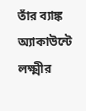তাঁর ব্যাঙ্ক অ্যাকাউন্টে লক্ষ্মীর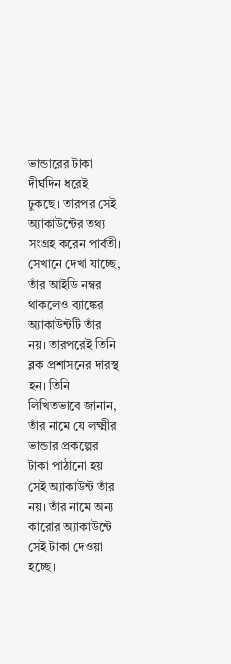ভান্ডারের টাকা দীর্ঘদিন ধরেই ঢুকছে। তারপর সেই অ্যাকাউন্টের তথ্য সংগ্রহ করেন পার্বতী।
সেখানে দেখা যাচ্ছে, তাঁর আইডি নম্বর থাকলেও ব্যাঙ্কের অ্যাকাউন্টটি তাঁর নয়। তারপরেই তিনি ব্লক প্রশাসনের দারস্থ হন। তিনি লিখিতভাবে জানান, তাঁর নামে যে লক্ষ্মীর ভান্ডার প্রকল্পের টাকা পাঠানো হয় সেই অ্যাকাউন্ট তাঁর নয়। তাঁর নামে অন্য কারোর অ্যাকাউন্টে সেই টাকা দেওয়া হচ্ছে।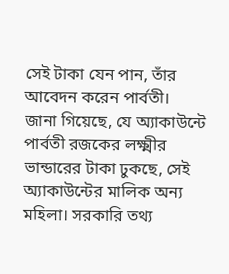সেই টাকা যেন পান, তাঁর আবেদন করেন পার্বতী।
জানা গিয়েছে, যে অ্যাকাউন্টে পার্বতী রজকের লক্ষ্মীর ভান্ডারের টাকা ঢুকছে, সেই অ্যাকাউন্টের মালিক অন্য মহিলা। সরকারি তথ্য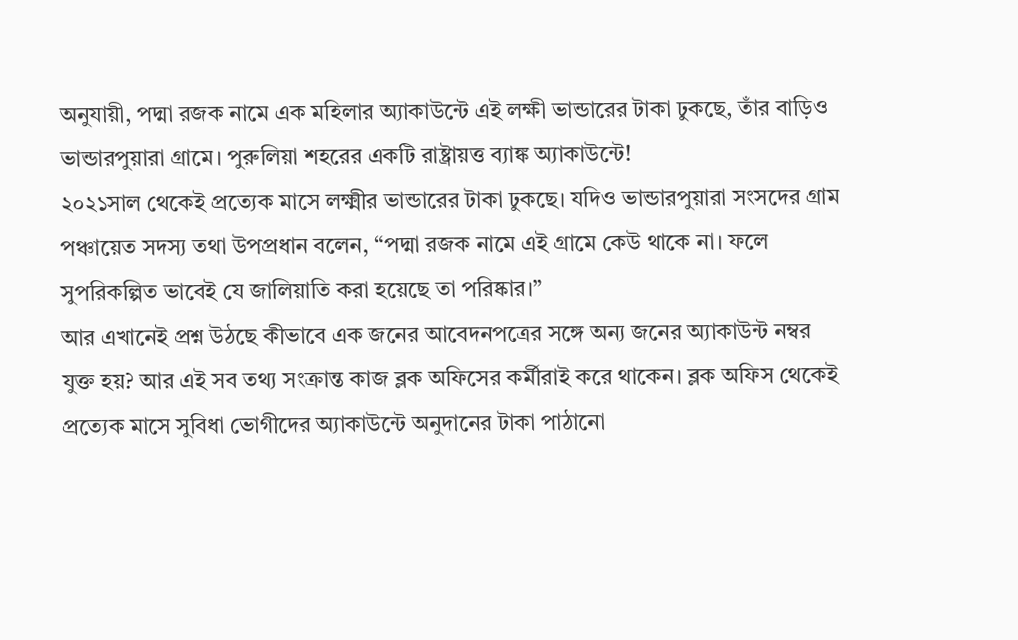অনুযায়ী, পদ্মা রজক নামে এক মহিলার অ্যাকাউন্টে এই লক্ষী ভান্ডারের টাকা ঢুকছে, তাঁর বাড়িও ভান্ডারপুয়ারা গ্রামে। পুরুলিয়া শহরের একটি রাষ্ট্রায়ত্ত ব্যাঙ্ক অ্যাকাউন্টে!
২০২১সাল থেকেই প্রত্যেক মাসে লক্ষ্মীর ভান্ডারের টাকা ঢুকছে। যদিও ভান্ডারপুয়ারা সংসদের গ্রাম পঞ্চায়েত সদস্য তথা উপপ্রধান বলেন, “পদ্মা রজক নামে এই গ্রামে কেউ থাকে না। ফলে সুপরিকল্পিত ভাবেই যে জালিয়াতি করা হয়েছে তা পরিষ্কার।”
আর এখানেই প্রশ্ন উঠছে কীভাবে এক জনের আবেদনপত্রের সঙ্গে অন্য জনের অ্যাকাউন্ট নম্বর যুক্ত হয়? আর এই সব তথ্য সংক্রান্ত কাজ ব্লক অফিসের কর্মীরাই করে থাকেন। ব্লক অফিস থেকেই প্রত্যেক মাসে সুবিধা ভোগীদের অ্যাকাউন্টে অনুদানের টাকা পাঠানো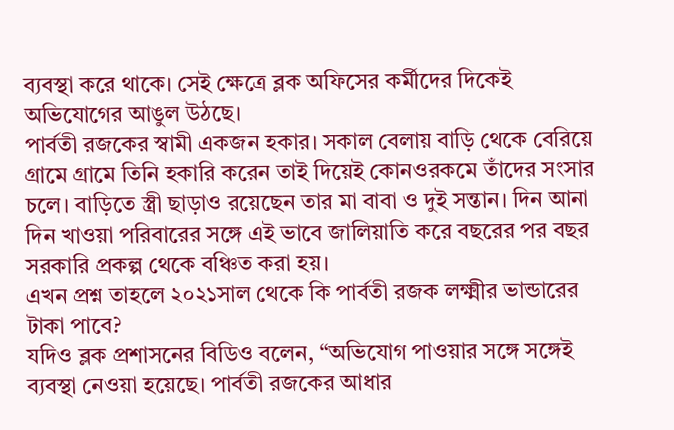ব্যবস্থা করে থাকে। সেই ক্ষেত্রে ব্লক অফিসের কর্মীদের দিকেই অভিযোগের আঙুল উঠছে।
পার্বতী রজকের স্বামী একজন হকার। সকাল বেলায় বাড়ি থেকে বেরিয়ে গ্রামে গ্রামে তিনি হকারি করেন তাই দিয়েই কোনওরকমে তাঁদের সংসার চলে। বাড়িতে স্ত্রী ছাড়াও রয়েছেন তার মা বাবা ও দুই সন্তান। দিন আনা দিন খাওয়া পরিবারের সঙ্গে এই ভাবে জালিয়াতি করে বছরের পর বছর সরকারি প্রকল্প থেকে বঞ্চিত করা হয়।
এখন প্রশ্ন তাহলে ২০২১সাল থেকে কি পার্বতী রজক লক্ষ্মীর ভান্ডারের টাকা পাবে?
যদিও ব্লক প্রশাসনের বিডিও বলেন, “অভিযোগ পাওয়ার সঙ্গে সঙ্গেই ব্যবস্থা নেওয়া হয়েছে। পার্বতী রজকের আধার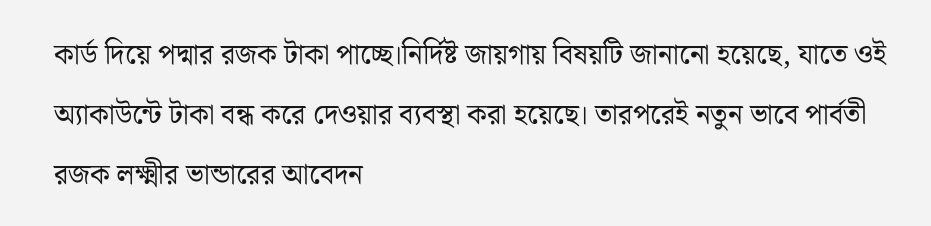কার্ড দিয়ে পদ্মার রজক টাকা পাচ্ছে।নির্দিষ্ট জায়গায় বিষয়টি জানানো হয়েছে, যাতে ওই অ্যাকাউন্টে টাকা বন্ধ করে দেওয়ার ব্যবস্থা করা হয়েছে। তারপরেই নতুন ভাবে পার্বতী রজক লক্ষ্মীর ভান্ডারের আবেদন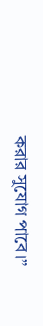করার সুযোগ পাবে।”